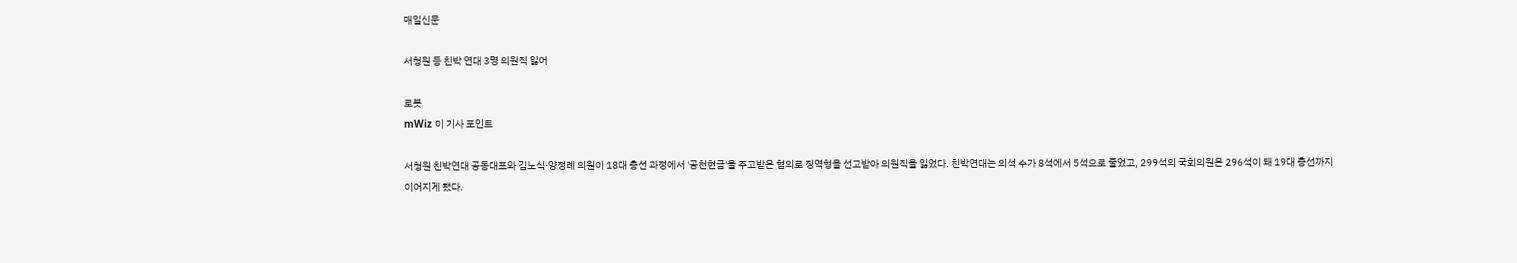매일신문

서청원 등 친박 연대 3명 의원직 잃어

로봇
mWiz 이 기사 포인트

서청원 친박연대 공동대표와 김노식·양정례 의원이 18대 총선 과정에서 '공천헌금'을 주고받은 혐의로 징역형을 선고받아 의원직을 잃었다. 친박연대는 의석 수가 8석에서 5석으로 줄었고, 299석의 국회의원은 296석이 돼 19대 총선까지 이어지게 됐다.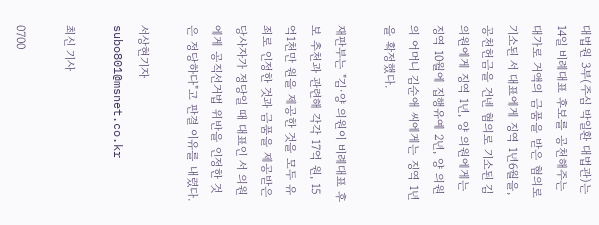대법원 3부(주심 박일환 대법관)는 14일 비례대표 후보를 공천해주는 대가로 거액의 금품을 받은 혐의로 기소된 서 대표에게 징역 1년6월을, 공천헌금을 건넨 혐의로 기소된 김 의원에게 징역 1년, 양 의원에게는 징역 10월에 집행유예 2년, 양 의원의 어머니 김순애 씨에게는 징역 1년을 확정했다.

재판부는 "김·양 의원이 비례대표 후보 추천과 관련해 각각 17억 원, 15억1천만 원을 제공한 것을 모두 유죄로 인정한 것과 금품을 제공받은 당사자가 정당일 때 대표인 서 의원에게 공직선거법 위반을 인정한 것은 정당하다"고 판결 이유를 내렸다.

서상현기자 subo801@msnet.co.kr

최신 기사

0700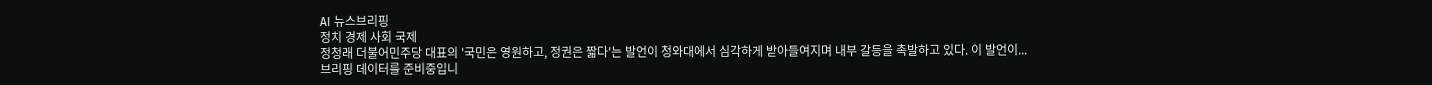AI 뉴스브리핑
정치 경제 사회 국제
정청래 더불어민주당 대표의 '국민은 영원하고, 정권은 짧다'는 발언이 청와대에서 심각하게 받아들여지며 내부 갈등을 촉발하고 있다. 이 발언이...
브리핑 데이터를 준비중입니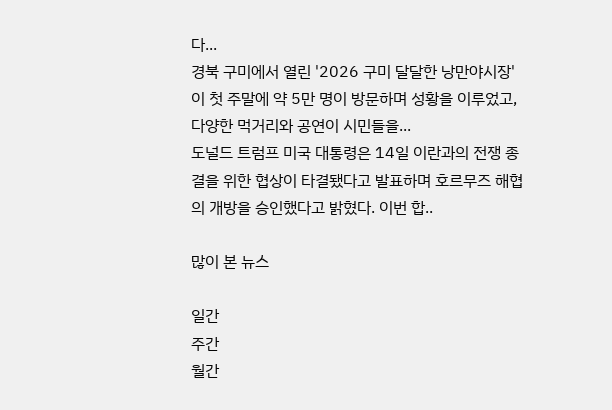다...
경북 구미에서 열린 '2026 구미 달달한 낭만야시장'이 첫 주말에 약 5만 명이 방문하며 성황을 이루었고, 다양한 먹거리와 공연이 시민들을...
도널드 트럼프 미국 대통령은 14일 이란과의 전쟁 종결을 위한 협상이 타결됐다고 발표하며 호르무즈 해협의 개방을 승인했다고 밝혔다. 이번 합..

많이 본 뉴스

일간
주간
월간